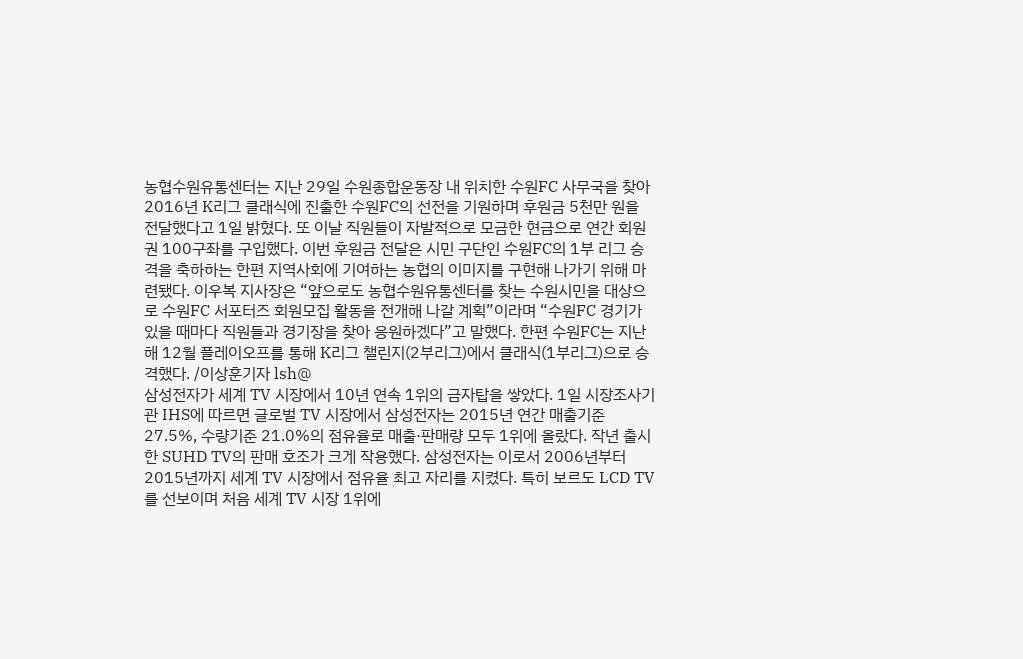농협수원유통센터는 지난 29일 수원종합운동장 내 위치한 수원FC 사무국을 찾아 2016년 K리그 클래식에 진출한 수원FC의 선전을 기원하며 후원금 5천만 원을 전달했다고 1일 밝혔다. 또 이날 직원들이 자발적으로 모금한 현금으로 연간 회원권 100구좌를 구입했다. 이번 후원금 전달은 시민 구단인 수원FC의 1부 리그 승격을 축하하는 한편 지역사회에 기여하는 농협의 이미지를 구현해 나가기 위해 마련됐다. 이우복 지사장은 “앞으로도 농협수원유통센터를 찾는 수원시민을 대상으로 수원FC 서포터즈 회원모집 활동을 전개해 나갈 계획”이라며 “수원FC 경기가 있을 때마다 직원들과 경기장을 찾아 응원하겠다”고 말했다. 한편 수원FC는 지난해 12월 플레이오프를 통해 K리그 챌린지(2부리그)에서 클래식(1부리그)으로 승격했다. /이상훈기자 lsh@
삼성전자가 세계 TV 시장에서 10년 연속 1위의 금자탑을 쌓았다. 1일 시장조사기관 IHS에 따르면 글로벌 TV 시장에서 삼성전자는 2015년 연간 매출기준 27.5%, 수량기준 21.0%의 점유율로 매출·판매량 모두 1위에 올랐다. 작년 출시한 SUHD TV의 판매 호조가 크게 작용했다. 삼성전자는 이로서 2006년부터 2015년까지 세계 TV 시장에서 점유율 최고 자리를 지켰다. 특히 보르도 LCD TV를 선보이며 처음 세계 TV 시장 1위에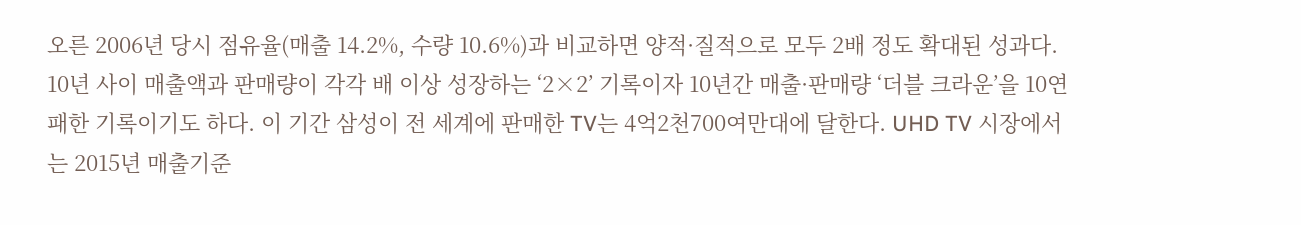오른 2006년 당시 점유율(매출 14.2%, 수량 10.6%)과 비교하면 양적·질적으로 모두 2배 정도 확대된 성과다. 10년 사이 매출액과 판매량이 각각 배 이상 성장하는 ‘2×2’ 기록이자 10년간 매출·판매량 ‘더블 크라운’을 10연패한 기록이기도 하다. 이 기간 삼성이 전 세계에 판매한 TV는 4억2천700여만대에 달한다. UHD TV 시장에서는 2015년 매출기준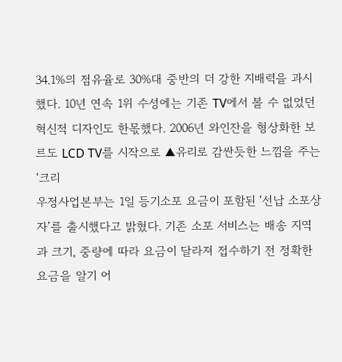34.1%의 점유율로 30%대 중반의 더 강한 지배력을 과시했다. 10년 연속 1위 수성에는 기존 TV에서 볼 수 없었던 혁신적 디자인도 한몫했다. 2006년 와인잔을 형상화한 보르도 LCD TV를 시작으로 ▲유리로 감싼듯한 느낌을 주는 ‘크리
우정사업본부는 1일 등기소포 요금이 포함된 ‘선납 소포상자’를 출시했다고 밝혔다. 기존 소포 서비스는 배송 지역과 크기, 중량에 따라 요금이 달라져 접수하기 전 정확한 요금을 알기 어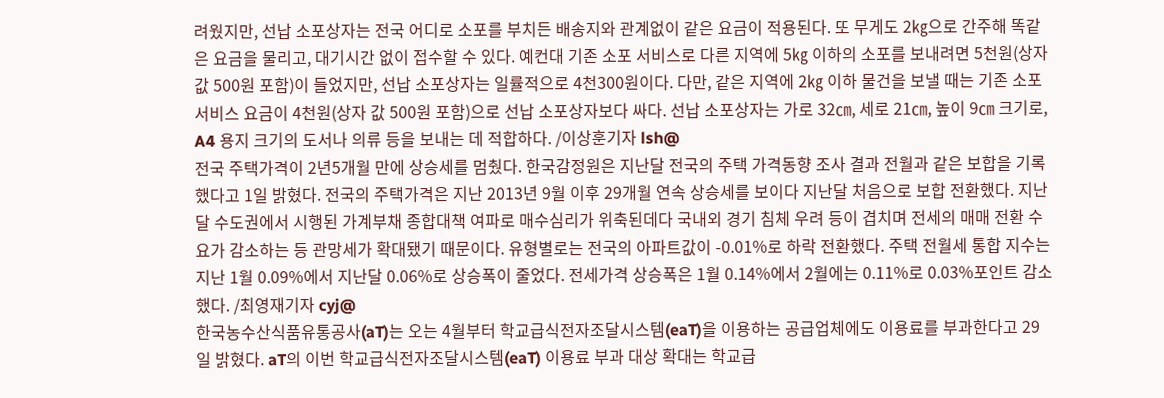려웠지만, 선납 소포상자는 전국 어디로 소포를 부치든 배송지와 관계없이 같은 요금이 적용된다. 또 무게도 2㎏으로 간주해 똑같은 요금을 물리고, 대기시간 없이 접수할 수 있다. 예컨대 기존 소포 서비스로 다른 지역에 5㎏ 이하의 소포를 보내려면 5천원(상자 값 500원 포함)이 들었지만, 선납 소포상자는 일률적으로 4천300원이다. 다만, 같은 지역에 2㎏ 이하 물건을 보낼 때는 기존 소포 서비스 요금이 4천원(상자 값 500원 포함)으로 선납 소포상자보다 싸다. 선납 소포상자는 가로 32㎝, 세로 21㎝, 높이 9㎝ 크기로, A4 용지 크기의 도서나 의류 등을 보내는 데 적합하다. /이상훈기자 lsh@
전국 주택가격이 2년5개월 만에 상승세를 멈췄다. 한국감정원은 지난달 전국의 주택 가격동향 조사 결과 전월과 같은 보합을 기록했다고 1일 밝혔다. 전국의 주택가격은 지난 2013년 9월 이후 29개월 연속 상승세를 보이다 지난달 처음으로 보합 전환했다. 지난달 수도권에서 시행된 가계부채 종합대책 여파로 매수심리가 위축된데다 국내외 경기 침체 우려 등이 겹치며 전세의 매매 전환 수요가 감소하는 등 관망세가 확대됐기 때문이다. 유형별로는 전국의 아파트값이 -0.01%로 하락 전환했다. 주택 전월세 통합 지수는 지난 1월 0.09%에서 지난달 0.06%로 상승폭이 줄었다. 전세가격 상승폭은 1월 0.14%에서 2월에는 0.11%로 0.03%포인트 감소했다. /최영재기자 cyj@
한국농수산식품유통공사(aT)는 오는 4월부터 학교급식전자조달시스템(eaT)을 이용하는 공급업체에도 이용료를 부과한다고 29일 밝혔다. aT의 이번 학교급식전자조달시스템(eaT) 이용료 부과 대상 확대는 학교급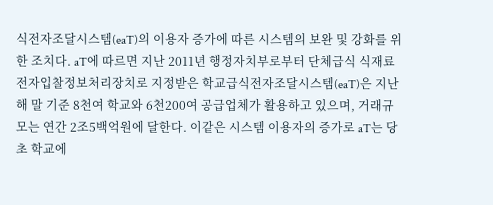식전자조달시스템(eaT)의 이용자 증가에 따른 시스템의 보완 및 강화를 위한 조치다. aT에 따르면 지난 2011년 행정자치부로부터 단체급식 식재료 전자입찰정보처리장치로 지정받은 학교급식전자조달시스템(eaT)은 지난해 말 기준 8천여 학교와 6천200여 공급업체가 활용하고 있으며, 거래규모는 연간 2조5백억원에 달한다. 이같은 시스템 이용자의 증가로 aT는 당초 학교에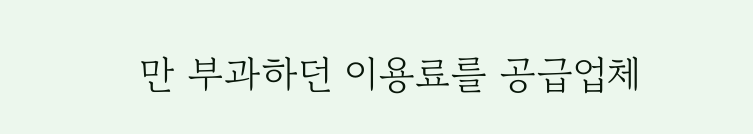만 부과하던 이용료를 공급업체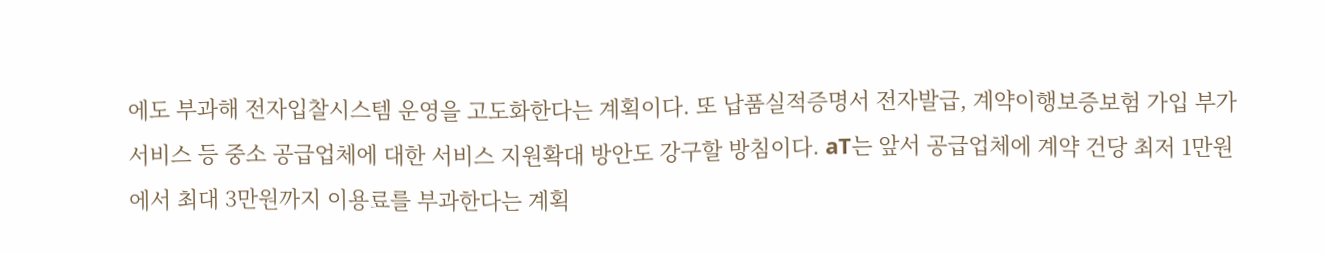에도 부과해 전자입찰시스템 운영을 고도화한다는 계획이다. 또 납품실적증명서 전자발급, 계약이행보증보험 가입 부가서비스 등 중소 공급업체에 대한 서비스 지원확대 방안도 강구할 방침이다. aT는 앞서 공급업체에 계약 건당 최저 1만원에서 최대 3만원까지 이용료를 부과한다는 계획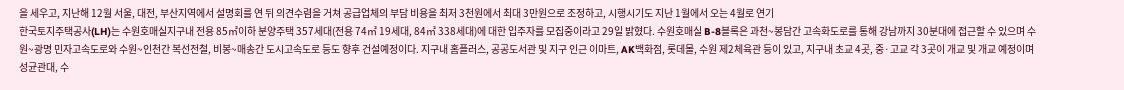을 세우고, 지난해 12월 서울, 대전, 부산지역에서 설명회를 연 뒤 의견수렴을 거쳐 공급업체의 부담 비용을 최저 3천원에서 최대 3만원으로 조정하고, 시행시기도 지난 1월에서 오는 4월로 연기
한국토지주택공사(LH)는 수원호매실지구내 전용 85㎡이하 분양주택 357세대(전용 74㎡ 19세대, 84㎡ 338세대)에 대한 입주자를 모집중이라고 29일 밝혔다. 수원호매실 B-8블록은 과천~봉담간 고속화도로를 통해 강남까지 30분대에 접근할 수 있으며 수원~광명 민자고속도로와 수원~인천간 복선전철, 비봉~매송간 도시고속도로 등도 향후 건설예정이다. 지구내 홈플러스, 공공도서관 및 지구 인근 이마트, AK백화점, 롯데몰, 수원 제2체육관 등이 있고, 지구내 초교 4곳, 중·고교 각 3곳이 개교 및 개교 예정이며 성균관대, 수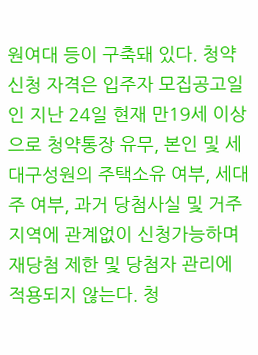원여대 등이 구축돼 있다. 청약신청 자격은 입주자 모집공고일인 지난 24일 현재 만19세 이상으로 청약통장 유무, 본인 및 세대구성원의 주택소유 여부, 세대주 여부, 과거 당첨사실 및 거주지역에 관계없이 신청가능하며 재당첨 제한 및 당첨자 관리에 적용되지 않는다. 청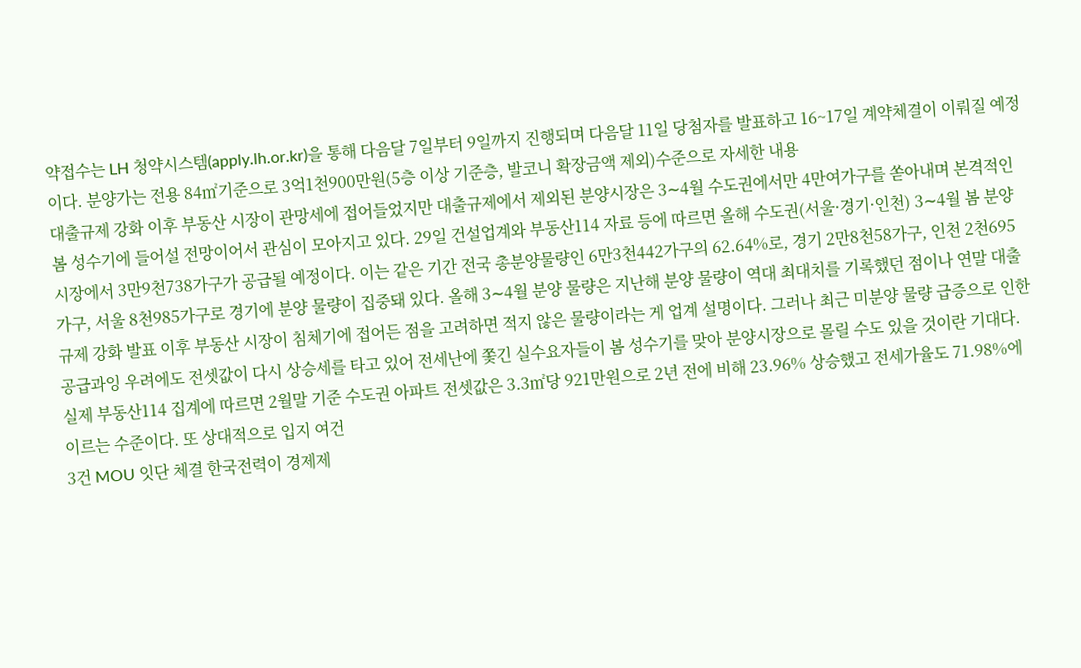약접수는 LH 청약시스템(apply.lh.or.kr)을 통해 다음달 7일부터 9일까지 진행되며 다음달 11일 당첨자를 발표하고 16~17일 계약체결이 이뤄질 예정이다. 분양가는 전용 84㎡기준으로 3억1천900만원(5층 이상 기준층, 발코니 확장금액 제외)수준으로 자세한 내용
대출규제 강화 이후 부동산 시장이 관망세에 접어들었지만 대출규제에서 제외된 분양시장은 3∼4월 수도권에서만 4만여가구를 쏟아내며 본격적인 봄 성수기에 들어설 전망이어서 관심이 모아지고 있다. 29일 건설업계와 부동산114 자료 등에 따르면 올해 수도권(서울·경기·인천) 3∼4월 봄 분양시장에서 3만9천738가구가 공급될 예정이다. 이는 같은 기간 전국 총분양물량인 6만3천442가구의 62.64%로, 경기 2만8천58가구, 인천 2천695가구, 서울 8천985가구로 경기에 분양 물량이 집중돼 있다. 올해 3∼4월 분양 물량은 지난해 분양 물량이 역대 최대치를 기록했던 점이나 연말 대출규제 강화 발표 이후 부동산 시장이 침체기에 접어든 점을 고려하면 적지 않은 물량이라는 게 업계 설명이다. 그러나 최근 미분양 물량 급증으로 인한 공급과잉 우려에도 전셋값이 다시 상승세를 타고 있어 전세난에 쫓긴 실수요자들이 봄 성수기를 맞아 분양시장으로 몰릴 수도 있을 것이란 기대다. 실제 부동산114 집계에 따르면 2월말 기준 수도권 아파트 전셋값은 3.3㎡당 921만원으로 2년 전에 비해 23.96% 상승했고 전세가율도 71.98%에 이르는 수준이다. 또 상대적으로 입지 여건
3건 MOU 잇단 체결 한국전력이 경제제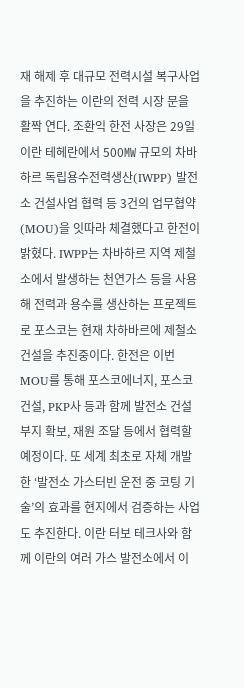재 해제 후 대규모 전력시설 복구사업을 추진하는 이란의 전력 시장 문을 활짝 연다. 조환익 한전 사장은 29일 이란 테헤란에서 500㎿ 규모의 차바하르 독립용수전력생산(IWPP) 발전소 건설사업 협력 등 3건의 업무협약(MOU)을 잇따라 체결했다고 한전이 밝혔다. IWPP는 차바하르 지역 제철소에서 발생하는 천연가스 등을 사용해 전력과 용수를 생산하는 프로젝트로 포스코는 현재 차하바르에 제철소 건설을 추진중이다. 한전은 이번 MOU를 통해 포스코에너지, 포스코건설, PKP사 등과 함께 발전소 건설부지 확보, 재원 조달 등에서 협력할 예정이다. 또 세계 최초로 자체 개발한 ‘발전소 가스터빈 운전 중 코팅 기술’의 효과를 현지에서 검증하는 사업도 추진한다. 이란 터보 테크사와 함께 이란의 여러 가스 발전소에서 이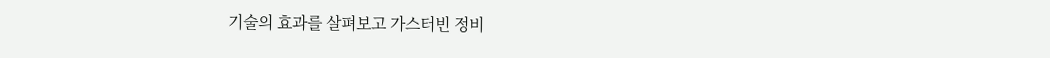기술의 효과를 살펴보고 가스터빈 정비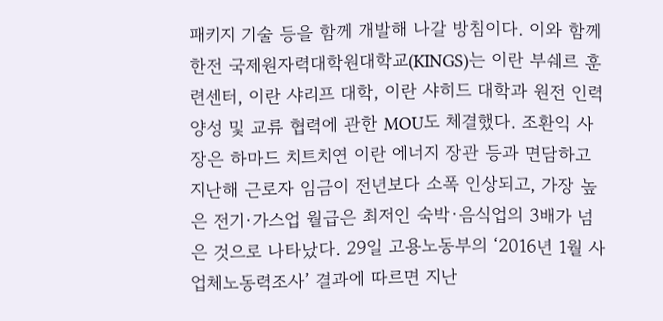패키지 기술 등을 함께 개발해 나갈 방침이다. 이와 함께 한전 국제원자력대학원대학교(KINGS)는 이란 부쉐르 훈련센터, 이란 샤리프 대학, 이란 샤히드 대학과 원전 인력 양성 및 교류 협력에 관한 MOU도 체결했다. 조환익 사장은 하마드 치트치연 이란 에너지 장관 등과 면담하고
지난해 근로자 임금이 전년보다 소폭 인상되고, 가장 높은 전기·가스업 월급은 최저인 숙박·음식업의 3배가 넘은 것으로 나타났다. 29일 고용노동부의 ‘2016년 1월 사업체노동력조사’ 결과에 따르면 지난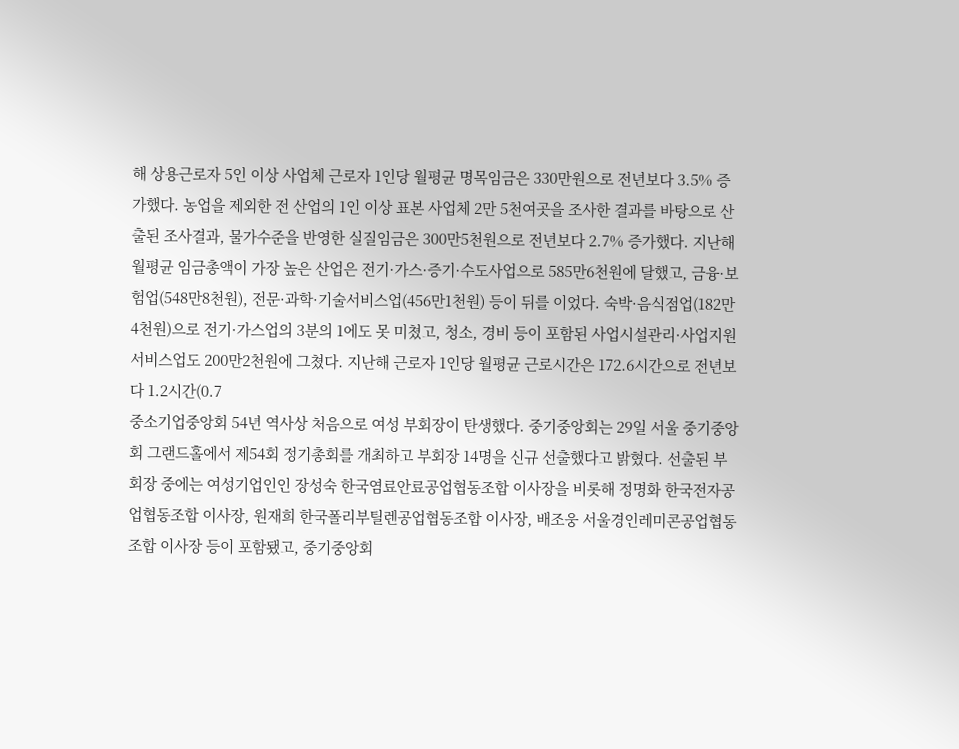해 상용근로자 5인 이상 사업체 근로자 1인당 월평균 명목임금은 330만원으로 전년보다 3.5% 증가했다. 농업을 제외한 전 산업의 1인 이상 표본 사업체 2만 5천여곳을 조사한 결과를 바탕으로 산출된 조사결과, 물가수준을 반영한 실질임금은 300만5천원으로 전년보다 2.7% 증가했다. 지난해 월평균 임금총액이 가장 높은 산업은 전기·가스·증기·수도사업으로 585만6천원에 달했고, 금융·보험업(548만8천원), 전문·과학·기술서비스업(456만1천원) 등이 뒤를 이었다. 숙박·음식점업(182만4천원)으로 전기·가스업의 3분의 1에도 못 미쳤고, 청소, 경비 등이 포함된 사업시설관리·사업지원서비스업도 200만2천원에 그쳤다. 지난해 근로자 1인당 월평균 근로시간은 172.6시간으로 전년보다 1.2시간(0.7
중소기업중앙회 54년 역사상 처음으로 여성 부회장이 탄생했다. 중기중앙회는 29일 서울 중기중앙회 그랜드홀에서 제54회 정기총회를 개최하고 부회장 14명을 신규 선출했다고 밝혔다. 선출된 부회장 중에는 여성기업인인 장성숙 한국염료안료공업협동조합 이사장을 비롯해 정명화 한국전자공업협동조합 이사장, 원재희 한국폴리부틸렌공업협동조합 이사장, 배조웅 서울경인레미콘공업협동조합 이사장 등이 포함됐고, 중기중앙회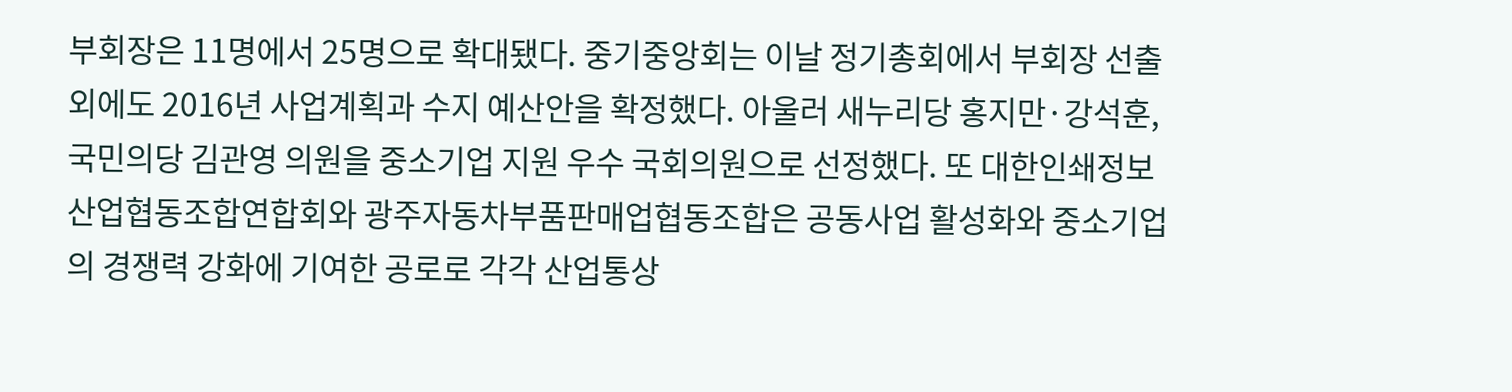부회장은 11명에서 25명으로 확대됐다. 중기중앙회는 이날 정기총회에서 부회장 선출 외에도 2016년 사업계획과 수지 예산안을 확정했다. 아울러 새누리당 홍지만·강석훈, 국민의당 김관영 의원을 중소기업 지원 우수 국회의원으로 선정했다. 또 대한인쇄정보산업협동조합연합회와 광주자동차부품판매업협동조합은 공동사업 활성화와 중소기업의 경쟁력 강화에 기여한 공로로 각각 산업통상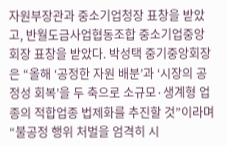자원부장관과 중소기업청장 표창을 받았고, 반월도금사업협동조합 중소기업중앙회장 표창을 받았다. 박성택 중기중앙회장은 “올해 ‘공정한 자원 배분’과 ‘시장의 공정성 회복’을 두 축으로 소규모·생계형 업종의 적합업종 법제화를 추진할 것”이라며 “불공정 행위 처벌을 엄격히 시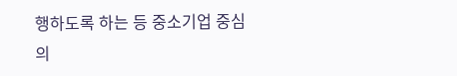행하도록 하는 등 중소기업 중심의